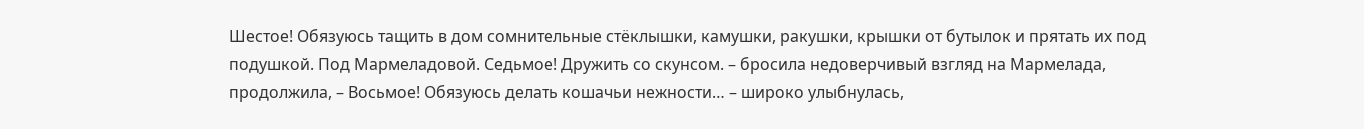Шестое! Обязуюсь тащить в дом сомнительные стёклышки, камушки, ракушки, крышки от бутылок и прятать их под подушкой. Под Мармеладовой. Седьмое! Дружить со скунсом. – бросила недоверчивый взгляд на Мармелада, продолжила, – Восьмое! Обязуюсь делать кошачьи нежности… – широко улыбнулась,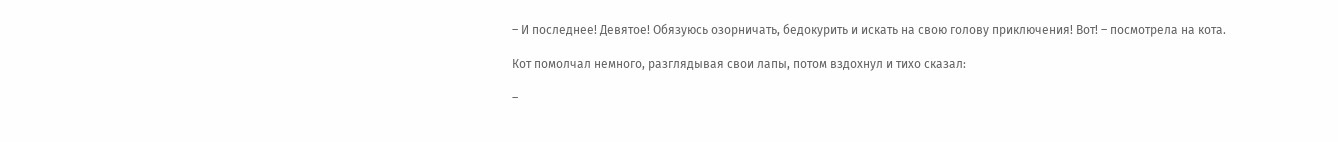– И последнее! Девятое! Обязуюсь озорничать, бедокурить и искать на свою голову приключения! Вот! – посмотрела на кота.

Кот помолчал немного, разглядывая свои лапы, потом вздохнул и тихо сказал:

–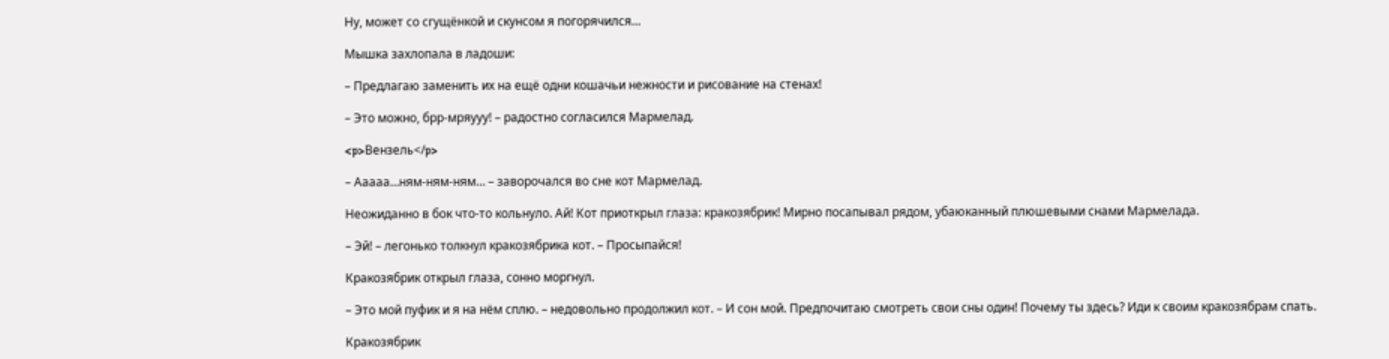Ну, может со сгущёнкой и скунсом я погорячился…

Мышка захлопала в ладоши:

– Предлагаю заменить их на ещё одни кошачьи нежности и рисование на стенах!

– Это можно, брр-мряууу! – радостно согласился Мармелад.

<p>Вензель</p>

– Ааааа…ням-ням-ням… – заворочался во сне кот Мармелад.

Неожиданно в бок что-то кольнуло. Ай! Кот приоткрыл глаза: кракозябрик! Мирно посапывал рядом, убаюканный плюшевыми снами Мармелада.

– Эй! – легонько толкнул кракозябрика кот. – Просыпайся!

Кракозябрик открыл глаза, сонно моргнул.

– Это мой пуфик и я на нём сплю. – недовольно продолжил кот. – И сон мой. Предпочитаю смотреть свои сны один! Почему ты здесь? Иди к своим кракозябрам спать.

Кракозябрик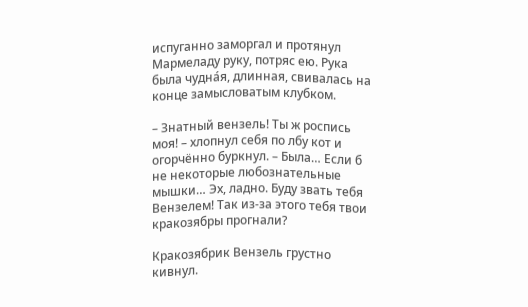испуганно заморгал и протянул Мармеладу руку, потряс ею. Рука была чудна́я, длинная, свивалась на конце замысловатым клубком.

– Знатный вензель! Ты ж роспись моя! – хлопнул себя по лбу кот и огорчённо буркнул. – Была… Если б не некоторые любознательные мышки… Эх, ладно. Буду звать тебя Вензелем! Так из-за этого тебя твои кракозябры прогнали?

Кракозябрик Вензель грустно кивнул.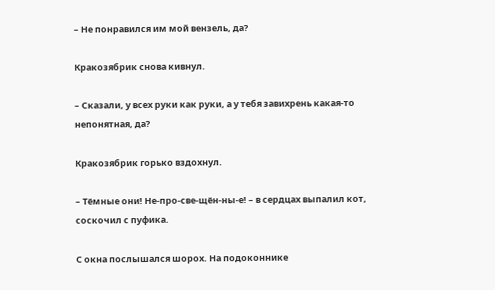– Не понравился им мой вензель, да?

Кракозябрик снова кивнул.

– Сказали, у всех руки как руки, а у тебя завихрень какая-то непонятная, да?

Кракозябрик горько вздохнул.

– Тёмные они! Не-про-све-щён-ны-е! – в сердцах выпалил кот, соскочил с пуфика.

С окна послышался шорох. На подоконнике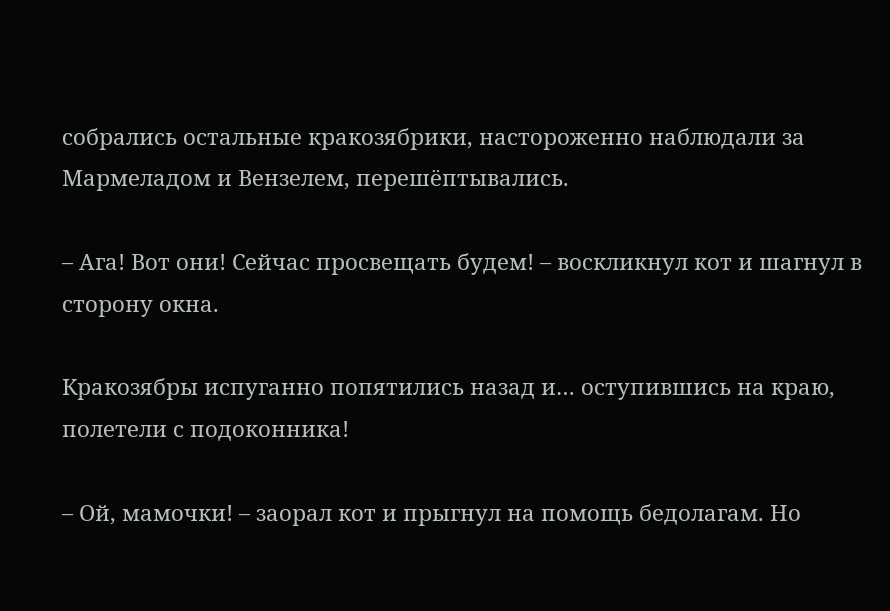собрались остальные кракозябрики, настороженно наблюдали за Мармеладом и Вензелем, перешёптывались.

– Ага! Вот они! Сейчас просвещать будем! – воскликнул кот и шагнул в сторону окна.

Кракозябры испуганно попятились назад и… оступившись на краю, полетели с подоконника!

– Ой, мамочки! – заорал кот и прыгнул на помощь бедолагам. Но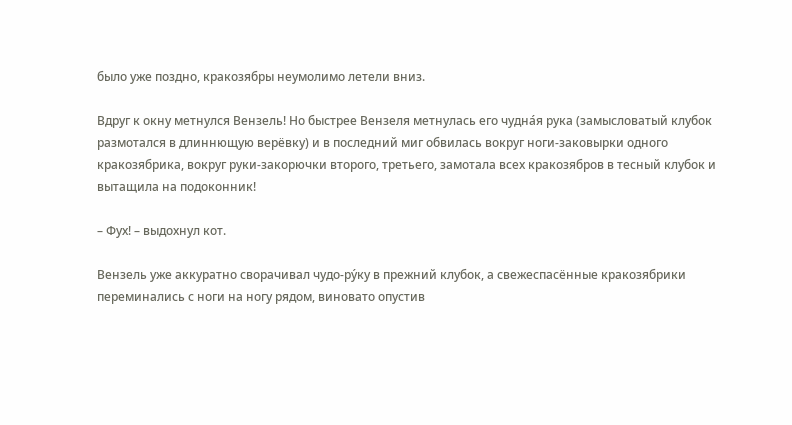было уже поздно, кракозябры неумолимо летели вниз.

Вдруг к окну метнулся Вензель! Но быстрее Вензеля метнулась его чудна́я рука (замысловатый клубок размотался в длиннющую верёвку) и в последний миг обвилась вокруг ноги-заковырки одного кракозябрика, вокруг руки-закорючки второго, третьего, замотала всех кракозябров в тесный клубок и вытащила на подоконник!

– Фух! – выдохнул кот.

Вензель уже аккуратно сворачивал чудо-ру́ку в прежний клубок, а свежеспасённые кракозябрики переминались с ноги на ногу рядом, виновато опустив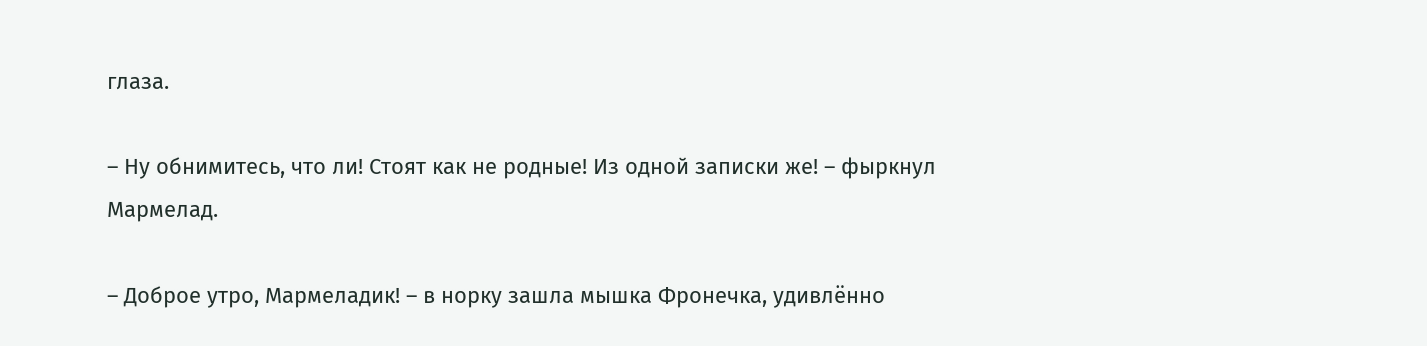глаза.

– Ну обнимитесь, что ли! Стоят как не родные! Из одной записки же! – фыркнул Мармелад.

– Доброе утро, Мармеладик! – в норку зашла мышка Фронечка, удивлённо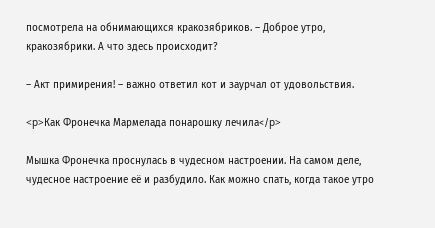посмотрела на обнимающихся кракозябриков. – Доброе утро, кракозябрики. А что здесь происходит?

– Акт примирения! – важно ответил кот и заурчал от удовольствия.

<p>Как Фронечка Мармелада понарошку лечила</p>

Мышка Фронечка проснулась в чудесном настроении. На самом деле, чудесное настроение её и разбудило. Как можно спать, когда такое утро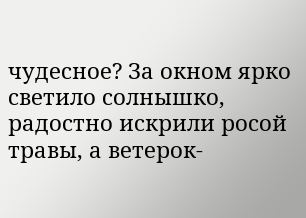чудесное? За окном ярко светило солнышко, радостно искрили росой травы, а ветерок-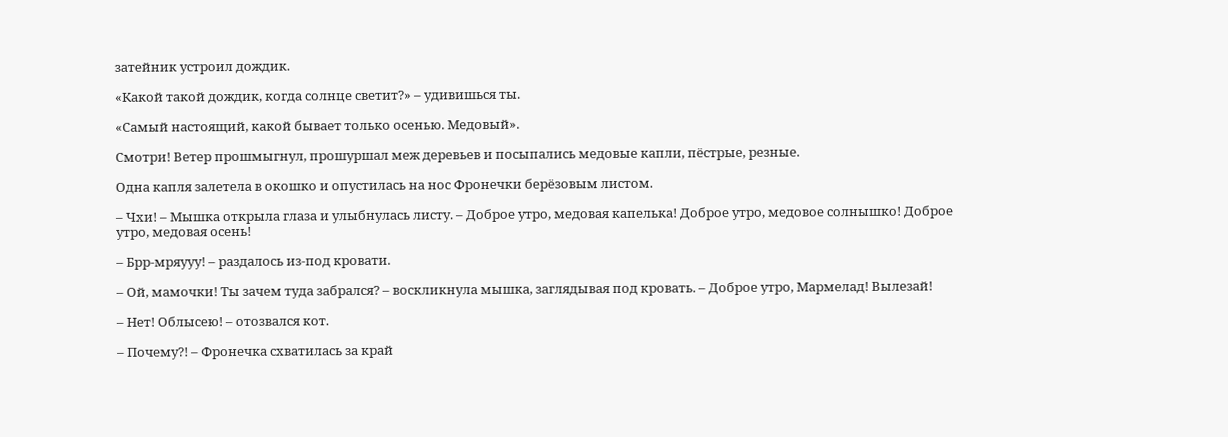затейник устроил дождик.

«Какой такой дождик, когда солнце светит?» – удивишься ты.

«Самый настоящий, какой бывает только осенью. Медовый».

Смотри! Ветер прошмыгнул, прошуршал меж деревьев и посыпались медовые капли, пёстрые, резные.

Одна капля залетела в окошко и опустилась на нос Фронечки берёзовым листом.

– Чхи! – Мышка открыла глаза и улыбнулась листу. – Доброе утро, медовая капелька! Доброе утро, медовое солнышко! Доброе утро, медовая осень!

– Брр-мряууу! – раздалось из-под кровати.

– Ой, мамочки! Ты зачем туда забрался? – воскликнула мышка, заглядывая под кровать. – Доброе утро, Мармелад! Вылезай!

– Нет! Облысею! – отозвался кот.

– Почему?! – Фронечка схватилась за край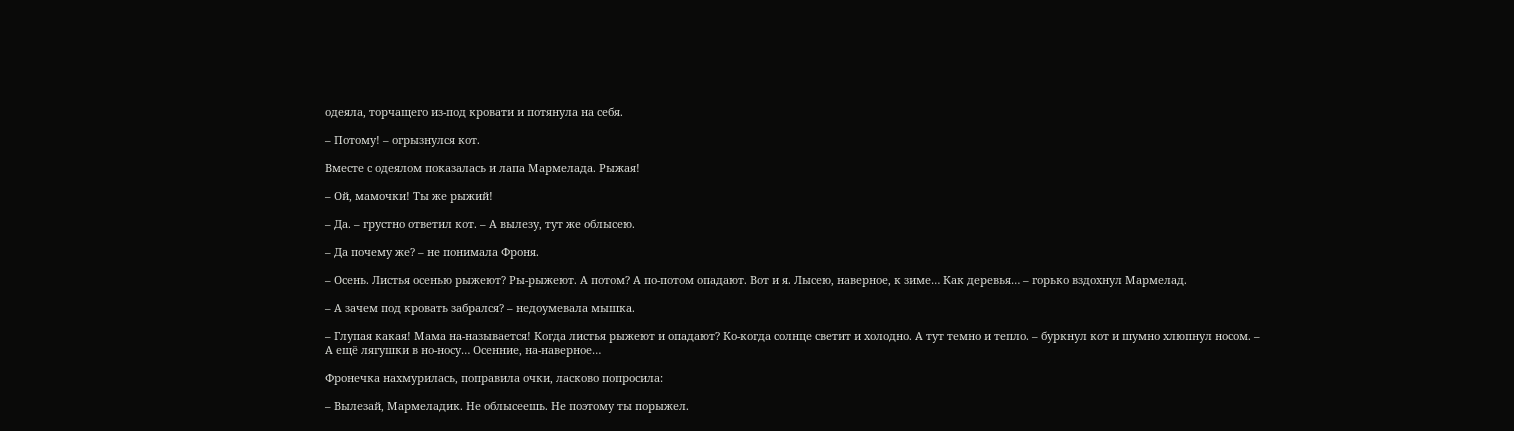одеяла, торчащего из-под кровати и потянула на себя.

– Потому! – огрызнулся кот.

Вместе с одеялом показалась и лапа Мармелада. Рыжая!

– Ой, мамочки! Ты же рыжий!

– Да. – грустно ответил кот. – А вылезу, тут же облысею.

– Да почему же? – не понимала Фроня.

– Осень. Листья осенью рыжеют? Ры-рыжеют. А потом? А по-потом опадают. Вот и я. Лысею, наверное, к зиме… Как деревья… – горько вздохнул Мармелад.

– А зачем под кровать забрался? – недоумевала мышка.

– Глупая какая! Мама на-называется! Когда листья рыжеют и опадают? Ко-когда солнце светит и холодно. А тут темно и тепло. – буркнул кот и шумно хлюпнул носом. – А ещё лягушки в но-носу… Осенние, на-наверное…

Фронечка нахмурилась, поправила очки, ласково попросила:

– Вылезай, Мармеладик. Не облысеешь. Не поэтому ты порыжел.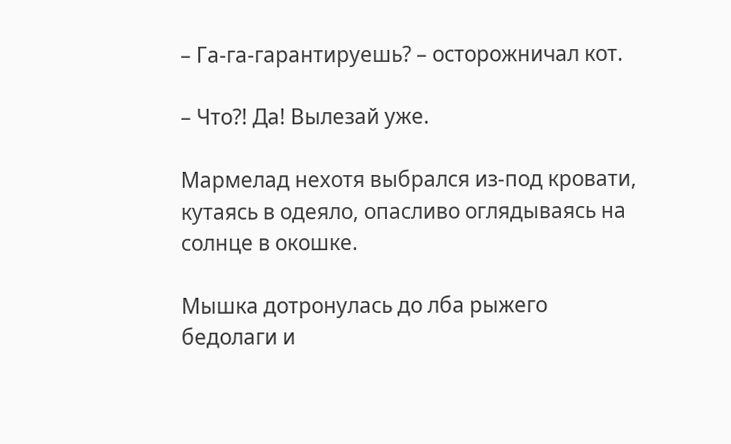– Га-га-гарантируешь? – осторожничал кот.

– Что?! Да! Вылезай уже.

Мармелад нехотя выбрался из-под кровати, кутаясь в одеяло, опасливо оглядываясь на солнце в окошке.

Мышка дотронулась до лба рыжего бедолаги и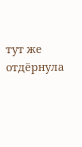тут же отдёрнула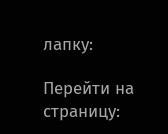лапку:

Перейти на страницу: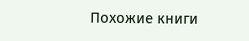Похожие книги